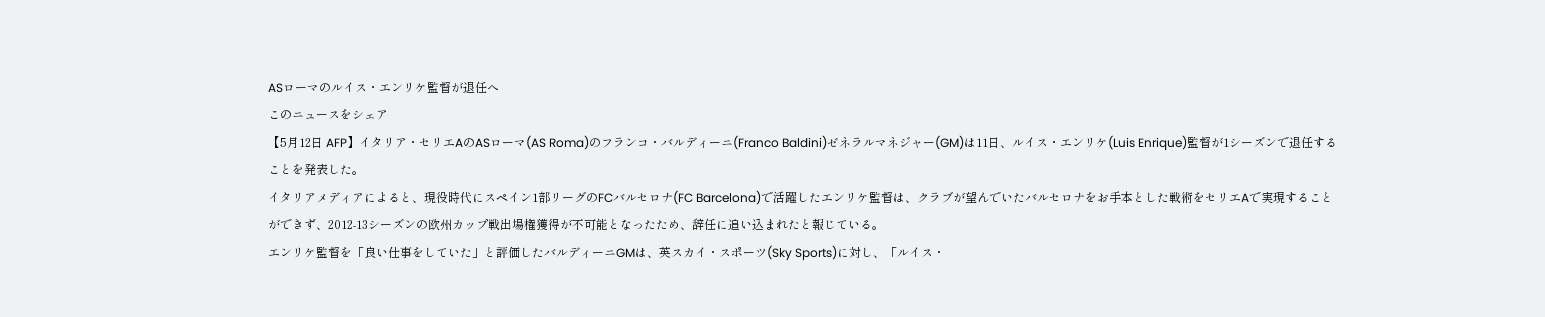ASローマのルイス・エンリケ監督が退任へ
このニュースをシェア
【5月12日 AFP】イタリア・セリエAのASローマ(AS Roma)のフランコ・バルディーニ(Franco Baldini)ゼネラルマネジャー(GM)は11日、ルイス・エンリケ(Luis Enrique)監督が1シーズンで退任することを発表した。
イタリアメディアによると、現役時代にスペイン1部リーグのFCバルセロナ(FC Barcelona)で活躍したエンリケ監督は、クラブが望んでいたバルセロナをお手本とした戦術をセリエAで実現することができず、2012-13シーズンの欧州カップ戦出場権獲得が不可能となったため、辞任に追い込まれたと報じている。
エンリケ監督を「良い仕事をしていた」と評価したバルディーニGMは、英スカイ・スポーツ(Sky Sports)に対し、「ルイス・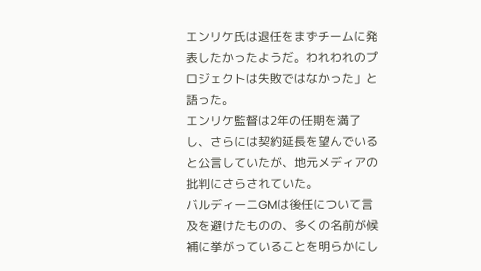エンリケ氏は退任をまずチームに発表したかったようだ。われわれのプロジェクトは失敗ではなかった」と語った。
エンリケ監督は2年の任期を満了し、さらには契約延長を望んでいると公言していたが、地元メディアの批判にさらされていた。
バルディーニGMは後任について言及を避けたものの、多くの名前が候補に挙がっていることを明らかにし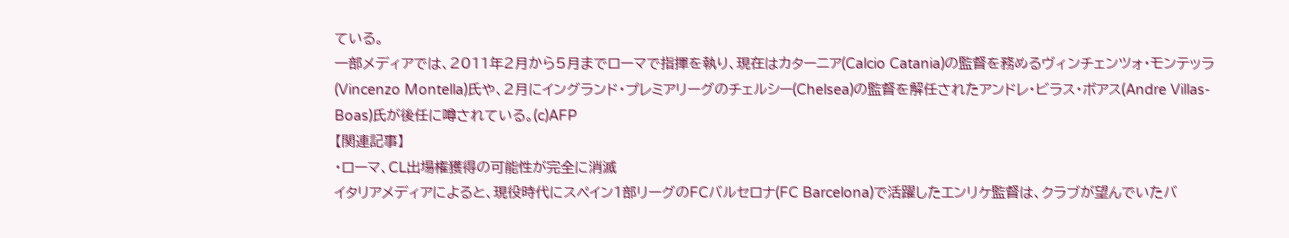ている。
一部メディアでは、2011年2月から5月までローマで指揮を執り、現在はカターニア(Calcio Catania)の監督を務めるヴィンチェンツォ・モンテッラ(Vincenzo Montella)氏や、2月にイングランド・プレミアリーグのチェルシー(Chelsea)の監督を解任されたアンドレ・ビラス・ボアス(Andre Villas-Boas)氏が後任に噂されている。(c)AFP
【関連記事】
・ローマ、CL出場権獲得の可能性が完全に消滅
イタリアメディアによると、現役時代にスペイン1部リーグのFCバルセロナ(FC Barcelona)で活躍したエンリケ監督は、クラブが望んでいたバ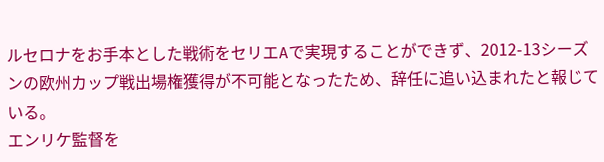ルセロナをお手本とした戦術をセリエAで実現することができず、2012-13シーズンの欧州カップ戦出場権獲得が不可能となったため、辞任に追い込まれたと報じている。
エンリケ監督を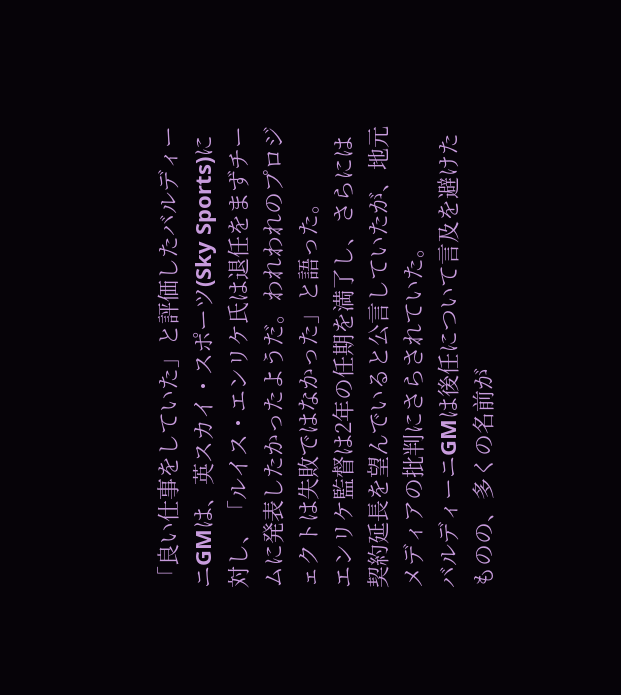「良い仕事をしていた」と評価したバルディーニGMは、英スカイ・スポーツ(Sky Sports)に対し、「ルイス・エンリケ氏は退任をまずチームに発表したかったようだ。われわれのプロジェクトは失敗ではなかった」と語った。
エンリケ監督は2年の任期を満了し、さらには契約延長を望んでいると公言していたが、地元メディアの批判にさらされていた。
バルディーニGMは後任について言及を避けたものの、多くの名前が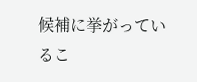候補に挙がっているこ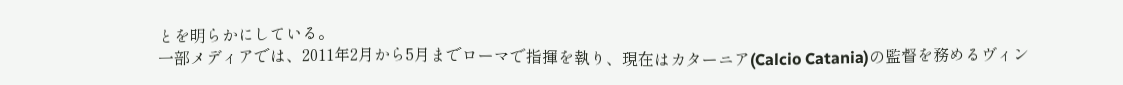とを明らかにしている。
一部メディアでは、2011年2月から5月までローマで指揮を執り、現在はカターニア(Calcio Catania)の監督を務めるヴィン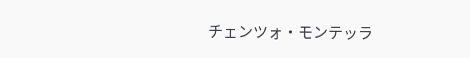チェンツォ・モンテッラ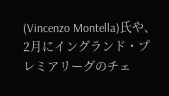(Vincenzo Montella)氏や、2月にイングランド・プレミアリーグのチェ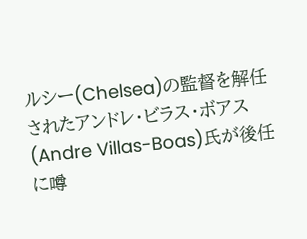ルシー(Chelsea)の監督を解任されたアンドレ・ビラス・ボアス(Andre Villas-Boas)氏が後任に噂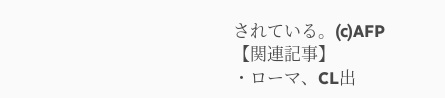されている。(c)AFP
【関連記事】
・ローマ、CL出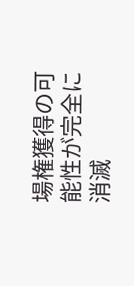場権獲得の可能性が完全に消滅